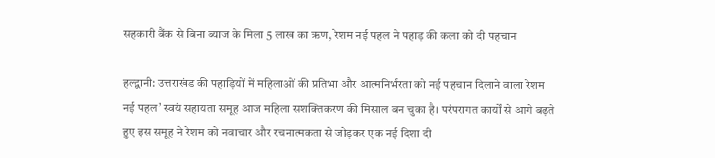सहकारी बैंक से बिना ब्याज के मिला 5 लाख का ऋण, रेशम नई पहल ने पहाड़ की कला को दी पहचान

हल्द्वानी: उत्तराखंड की पहाड़ियों में महिलाओं की प्रतिभा और आत्मनिर्भरता को नई पहचान दिलाने वाला रेशम नई पहल’ स्वयं सहायता समूह आज महिला सशक्तिकरण की मिसाल बन चुका है। परंपरागत कार्यों से आगे बढ़ते हुए इस समूह ने रेशम को नवाचार और रचनात्मकता से जोड़कर एक नई दिशा दी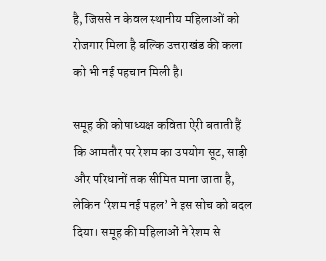है, जिससे न केवल स्थानीय महिलाओं को रोजगार मिला है बल्कि उत्तराखंड की कला को भी नई पहचान मिली है।

समूह की कोषाध्यक्ष कविता ऐरी बताती हैं कि आमतौर पर रेशम का उपयोग सूट, साड़ी और परिधानों तक सीमित माना जाता है, लेकिन ‘रेशम नई पहल’ ने इस सोच को बदल दिया। समूह की महिलाओं ने रेशम से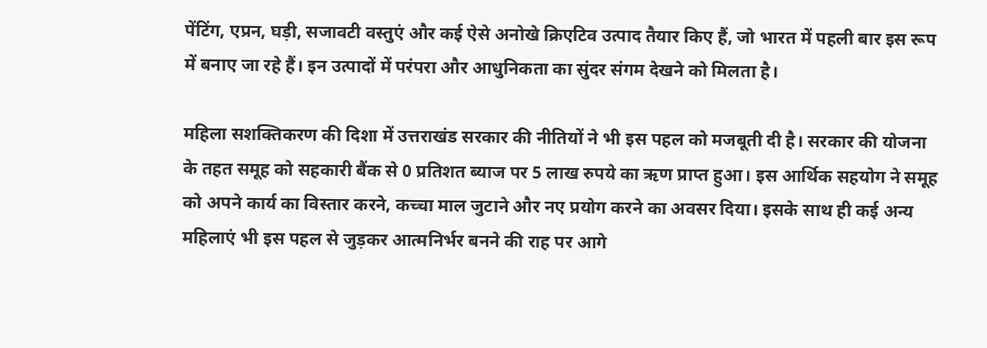पेंटिंग, एप्रन, घड़ी, सजावटी वस्तुएं और कई ऐसे अनोखे क्रिएटिव उत्पाद तैयार किए हैं, जो भारत में पहली बार इस रूप में बनाए जा रहे हैं। इन उत्पादों में परंपरा और आधुनिकता का सुंदर संगम देखने को मिलता है।

महिला सशक्तिकरण की दिशा में उत्तराखंड सरकार की नीतियों ने भी इस पहल को मजबूती दी है। सरकार की योजना के तहत समूह को सहकारी बैंक से 0 प्रतिशत ब्याज पर 5 लाख रुपये का ऋण प्राप्त हुआ। इस आर्थिक सहयोग ने समूह को अपने कार्य का विस्तार करने, कच्चा माल जुटाने और नए प्रयोग करने का अवसर दिया। इसके साथ ही कई अन्य महिलाएं भी इस पहल से जुड़कर आत्मनिर्भर बनने की राह पर आगे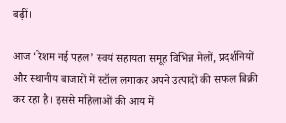बढ़ीं।

आज ‘रेशम नई पहल’ स्वयं सहायता समूह विभिन्न मेलों, प्रदर्शनियों और स्थानीय बाजारों में स्टॉल लगाकर अपने उत्पादों की सफल बिक्री कर रहा है। इससे महिलाओं की आय में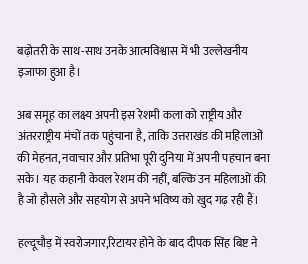बढ़ोतरी के साथ-साथ उनके आत्मविश्वास में भी उल्लेखनीय इजाफा हुआ है।

अब समूह का लक्ष्य अपनी इस रेशमी कला को राष्ट्रीय और अंतरराष्ट्रीय मंचों तक पहुंचाना है, ताकि उत्तराखंड की महिलाओं की मेहनत, नवाचार और प्रतिभा पूरी दुनिया में अपनी पहचान बना सके। यह कहानी केवल रेशम की नहीं, बल्कि उन महिलाओं की है जो हौसले और सहयोग से अपने भविष्य को खुद गढ़ रही हैं।

हल्दूचौड़ में स्वरोजगार,रिटायर होने के बाद दीपक सिंह बिष्ट ने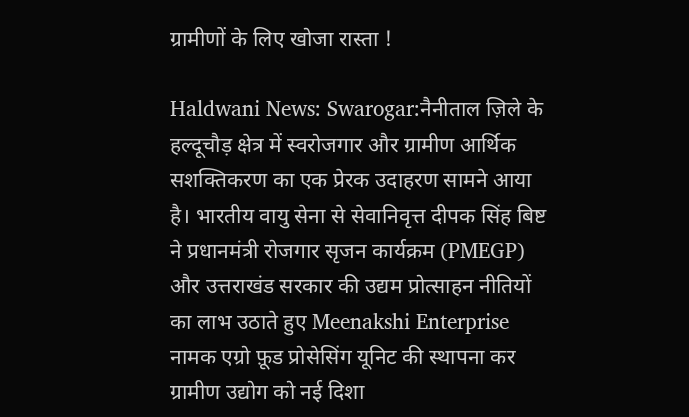ग्रामीणों के लिए खोजा रास्ता !

Haldwani News: Swarogar:नैनीताल ज़िले के हल्दूचौड़ क्षेत्र में स्वरोजगार और ग्रामीण आर्थिक सशक्तिकरण का एक प्रेरक उदाहरण सामने आया है। भारतीय वायु सेना से सेवानिवृत्त दीपक सिंह बिष्ट ने प्रधानमंत्री रोजगार सृजन कार्यक्रम (PMEGP) और उत्तराखंड सरकार की उद्यम प्रोत्साहन नीतियों का लाभ उठाते हुए Meenakshi Enterprise नामक एग्रो फ़ूड प्रोसेसिंग यूनिट की स्थापना कर ग्रामीण उद्योग को नई दिशा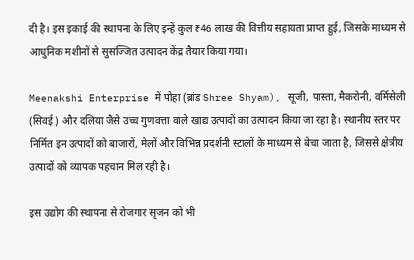दी है। इस इकाई की स्थापना के लिए इन्हें कुल ₹46 लाख की वित्तीय सहायता प्राप्त हुई, जिसके माध्यम से आधुनिक मशीनों से सुसज्जित उत्पादन केंद्र तैयार किया गया।

Meenakshi Enterprise में पोहा (ब्रांड Shree Shyam), सूजी, पास्ता, मैकरोनी, वर्मिसेली (सिवई) और दलिया जैसे उच्च गुणवत्ता वाले खाद्य उत्पादों का उत्पादन किया जा रहा है। स्थानीय स्तर पर निर्मित इन उत्पादों को बाजारों, मेलों और विभिन्न प्रदर्शनी स्टालों के माध्यम से बेचा जाता है, जिससे क्षेत्रीय उत्पादों को व्यापक पहचान मिल रही है।

इस उद्योग की स्थापना से रोजगार सृजन को भी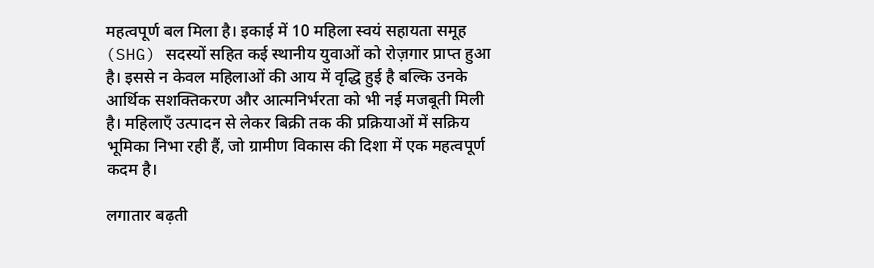महत्वपूर्ण बल मिला है। इकाई में 10 महिला स्वयं सहायता समूह (SHG) सदस्यों सहित कई स्थानीय युवाओं को रोज़गार प्राप्त हुआ है। इससे न केवल महिलाओं की आय में वृद्धि हुई है बल्कि उनके आर्थिक सशक्तिकरण और आत्मनिर्भरता को भी नई मजबूती मिली है। महिलाएँ उत्पादन से लेकर बिक्री तक की प्रक्रियाओं में सक्रिय भूमिका निभा रही हैं, जो ग्रामीण विकास की दिशा में एक महत्वपूर्ण कदम है।

लगातार बढ़ती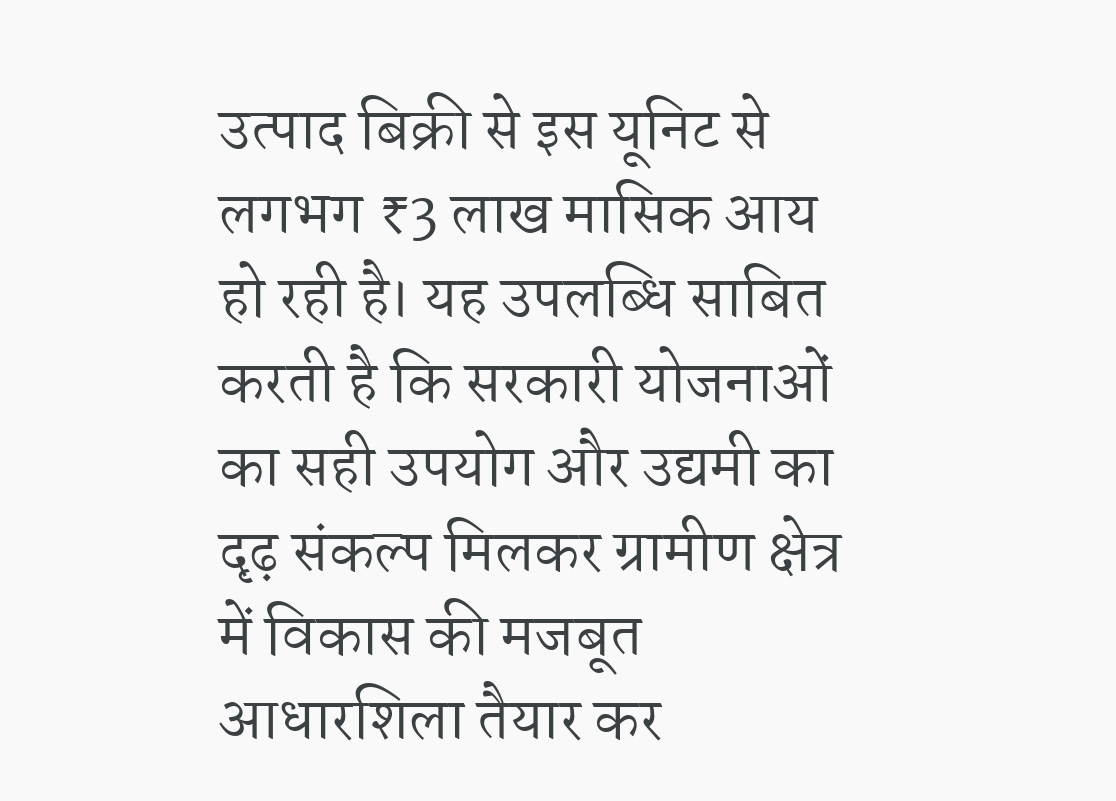उत्पाद बिक्री से इस यूनिट से लगभग ₹3 लाख मासिक आय हो रही है। यह उपलब्धि साबित करती है कि सरकारी योजनाओं का सही उपयोग और उद्यमी का दृढ़ संकल्प मिलकर ग्रामीण क्षेत्र में विकास की मजबूत आधारशिला तैयार कर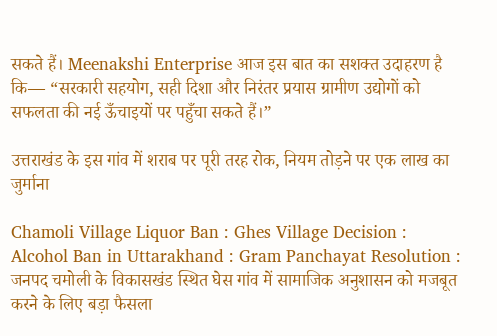सकते हैं। Meenakshi Enterprise आज इस बात का सशक्त उदाहरण है कि— “सरकारी सहयोग, सही दिशा और निरंतर प्रयास ग्रामीण उद्योगों को सफलता की नई ऊँचाइयों पर पहुँचा सकते हैं।”

उत्तराखंड के इस गांव में शराब पर पूरी तरह रोक, नियम तोड़ने पर एक लाख का जुर्माना

Chamoli Village Liquor Ban : Ghes Village Decision : Alcohol Ban in Uttarakhand : Gram Panchayat Resolution : जनपद चमोली के विकासखंड स्थित घेस गांव में सामाजिक अनुशासन को मजबूत करने के लिए बड़ा फैसला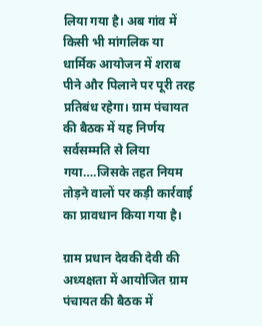लिया गया है। अब गांव में किसी भी मांगलिक या धार्मिक आयोजन में शराब पीने और पिलाने पर पूरी तरह प्रतिबंध रहेगा। ग्राम पंचायत की बैठक में यह निर्णय सर्वसम्मति से लिया गया….जिसके तहत नियम तोड़ने वालों पर कड़ी कार्रवाई का प्रावधान किया गया है।

ग्राम प्रधान देवकी देवी की अध्यक्षता में आयोजित ग्राम पंचायत की बैठक में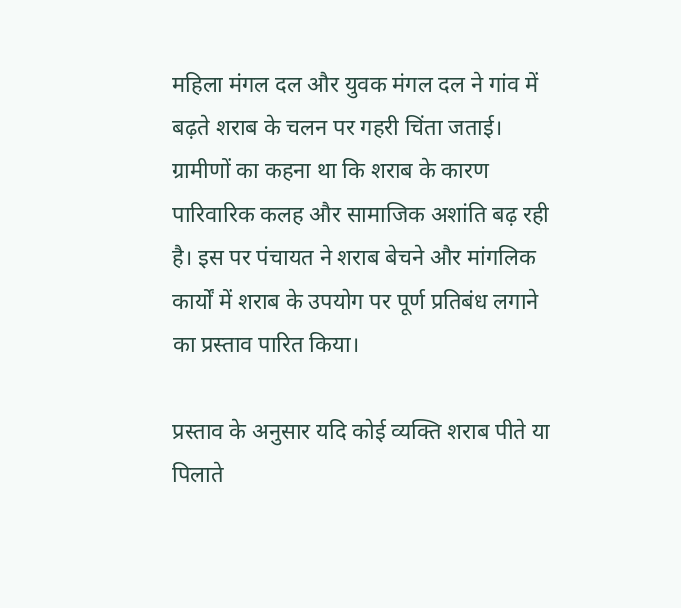महिला मंगल दल और युवक मंगल दल ने गांव में बढ़ते शराब के चलन पर गहरी चिंता जताई। ग्रामीणों का कहना था कि शराब के कारण पारिवारिक कलह और सामाजिक अशांति बढ़ रही है। इस पर पंचायत ने शराब बेचने और मांगलिक कार्यों में शराब के उपयोग पर पूर्ण प्रतिबंध लगाने का प्रस्ताव पारित किया।

प्रस्ताव के अनुसार यदि कोई व्यक्ति शराब पीते या पिलाते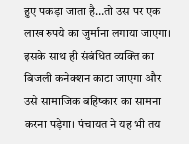हुए पकड़ा जाता है…तो उस पर एक लाख रुपये का जुर्माना लगाया जाएगा। इसके साथ ही संबंधित व्यक्ति का बिजली कनेक्शन काटा जाएगा और उसे सामाजिक बहिष्कार का सामना करना पड़ेगा। पंचायत ने यह भी तय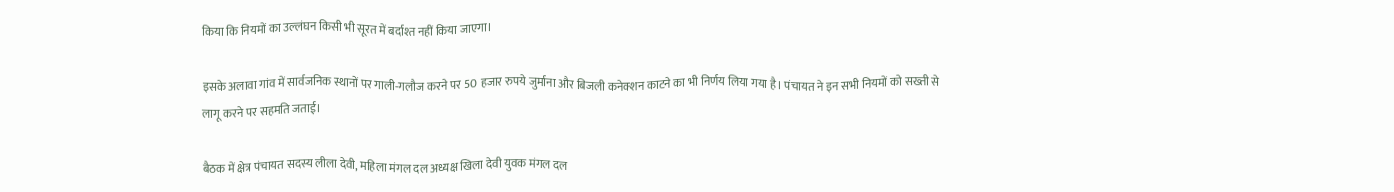किया कि नियमों का उल्लंघन किसी भी सूरत में बर्दाश्त नहीं किया जाएगा।

इसके अलावा गांव में सार्वजनिक स्थानों पर गाली-गलौज करने पर 50 हजार रुपये जुर्माना और बिजली कनेक्शन काटने का भी निर्णय लिया गया है। पंचायत ने इन सभी नियमों को सख्ती से लागू करने पर सहमति जताई।

बैठक में क्षेत्र पंचायत सदस्य लीला देवी, महिला मंगल दल अध्यक्ष खिला देवी युवक मंगल दल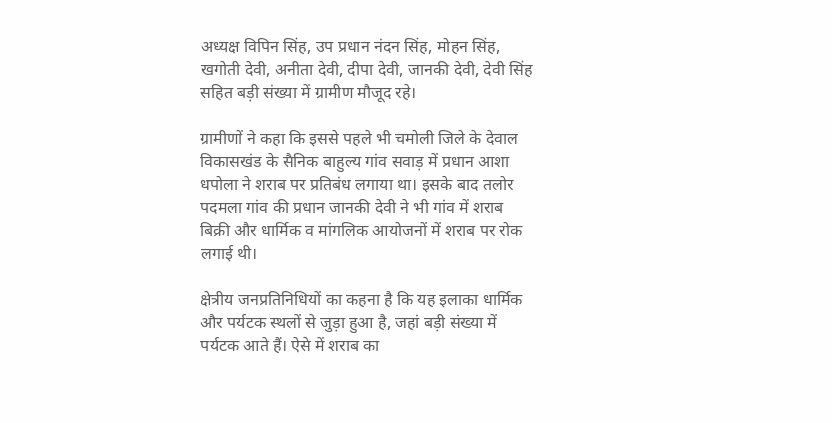अध्यक्ष विपिन सिंह, उप प्रधान नंदन सिंह, मोहन सिंह, खगोती देवी, अनीता देवी, दीपा देवी, जानकी देवी, देवी सिंह सहित बड़ी संख्या में ग्रामीण मौजूद रहे।

ग्रामीणों ने कहा कि इससे पहले भी चमोली जिले के देवाल विकासखंड के सैनिक बाहुल्य गांव सवाड़ में प्रधान आशा धपोला ने शराब पर प्रतिबंध लगाया था। इसके बाद तलोर पदमला गांव की प्रधान जानकी देवी ने भी गांव में शराब बिक्री और धार्मिक व मांगलिक आयोजनों में शराब पर रोक लगाई थी।

क्षेत्रीय जनप्रतिनिधियों का कहना है कि यह इलाका धार्मिक और पर्यटक स्थलों से जुड़ा हुआ है, जहां बड़ी संख्या में पर्यटक आते हैं। ऐसे में शराब का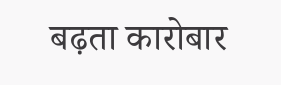बढ़ता कारोबार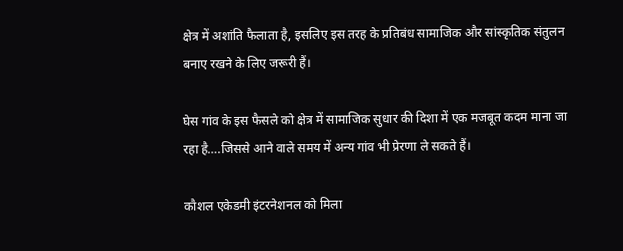क्षेत्र में अशांति फैलाता है, इसलिए इस तरह के प्रतिबंध सामाजिक और सांस्कृतिक संतुलन बनाए रखने के लिए जरूरी हैं।

घेस गांव के इस फैसले को क्षेत्र में सामाजिक सुधार की दिशा में एक मजबूत कदम माना जा रहा है….जिससे आने वाले समय में अन्य गांव भी प्रेरणा ले सकते हैं।

कौशल एकेडमी इंटरनेशनल को मिला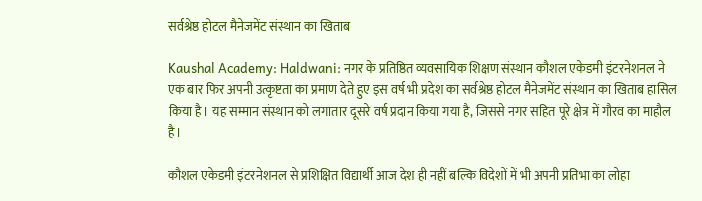सर्वश्रेष्ठ होटल मैनेजमेंट संस्थान का खिताब

Kaushal Academy: Haldwani: नगर के प्रतिष्ठित व्यवसायिक शिक्षण संस्थान कौशल एकेडमी इंटरनेशनल ने एक बार फिर अपनी उत्कृष्टता का प्रमाण देते हुए इस वर्ष भी प्रदेश का सर्वश्रेष्ठ होटल मैनेजमेंट संस्थान का खिताब हासिल किया है। यह सम्मान संस्थान को लगातार दूसरे वर्ष प्रदान किया गया है, जिससे नगर सहित पूरे क्षेत्र में गौरव का माहौल है।

कौशल एकेडमी इंटरनेशनल से प्रशिक्षित विद्यार्थी आज देश ही नहीं बल्कि विदेशों में भी अपनी प्रतिभा का लोहा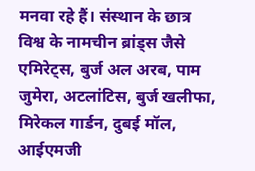मनवा रहे हैं। संस्थान के छात्र विश्व के नामचीन ब्रांड्स जैसे एमिरेट्स, बुर्ज अल अरब, पाम जुमेरा, अटलांटिस, बुर्ज खलीफा, मिरेकल गार्डन, दुबई मॉल, आईएमजी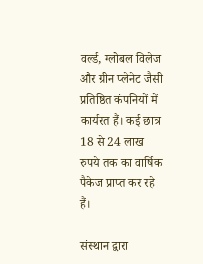वर्ल्ड, ग्लोबल विलेज और ग्रीन प्लेनेट जैसी प्रतिष्ठित कंपनियों में कार्यरत हैं। कई छात्र 18 से 24 लाख रुपये तक का वार्षिक पैकेज प्राप्त कर रहे हैं।

संस्थान द्वारा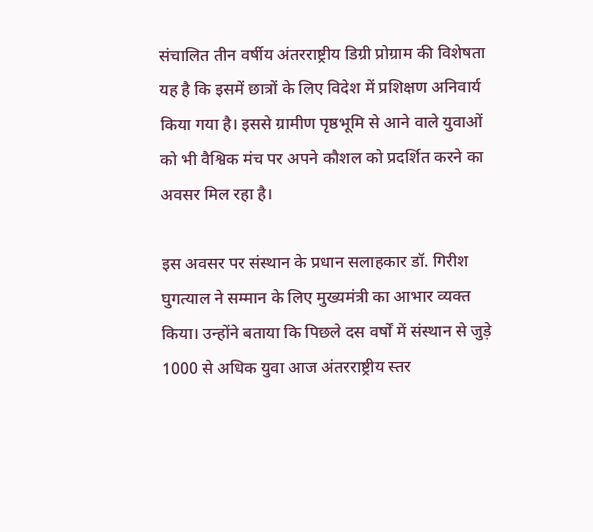संचालित तीन वर्षीय अंतरराष्ट्रीय डिग्री प्रोग्राम की विशेषता यह है कि इसमें छात्रों के लिए विदेश में प्रशिक्षण अनिवार्य किया गया है। इससे ग्रामीण पृष्ठभूमि से आने वाले युवाओं को भी वैश्विक मंच पर अपने कौशल को प्रदर्शित करने का अवसर मिल रहा है।

इस अवसर पर संस्थान के प्रधान सलाहकार डॉ. गिरीश घुगत्याल ने सम्मान के लिए मुख्यमंत्री का आभार व्यक्त किया। उन्होंने बताया कि पिछले दस वर्षों में संस्थान से जुड़े 1000 से अधिक युवा आज अंतरराष्ट्रीय स्तर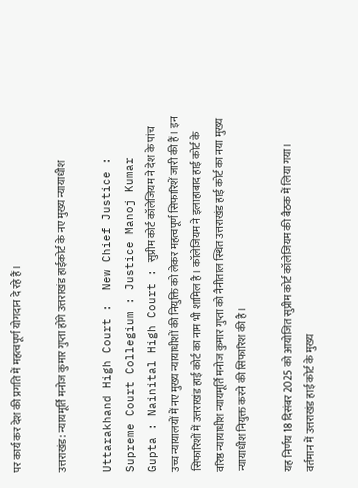पर कार्य कर देश की प्रगति में महत्वपूर्ण योगदान दे रहे हैं।

उत्तराखंड: न्यायमूर्ति मनोज कुमार गुप्ता होंगे उत्तराखंड हाईकोर्ट के नए मुख्य न्यायाधीश

Uttarakhand High Court :  New Chief Justice : Supreme Court Collegium : Justice Manoj Kumar Gupta : Nainital High Court : सुप्रीम कोर्ट कॉलेजियम ने देश के पांच उच्च न्यायालयों में नए मुख्य न्यायाधीशों की नियुक्ति को लेकर महत्वपूर्ण सिफारिशें जारी की हैं। इन सिफारिशों में उत्तराखंड हाई कोर्ट का नाम भी शामिल है। कॉलेजियम ने इलाहाबाद हाई कोर्ट के वरिष्ठ न्यायाधीश न्यायमूर्ति मनोज कुमार गुप्ता को नैनीताल स्थित उत्तराखंड हाई कोर्ट का नया मुख्य न्यायाधीश नियुक्त करने की सिफारिश की है।

यह निर्णय 18 दिसंबर 2025 को आयोजित सुप्रीम कोर्ट कॉलेजियम की बैठक में लिया गया। वर्तमान में उत्तराखंड हाई कोर्ट के मुख्य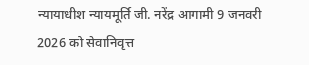न्यायाधीश न्यायमूर्ति जी. नरेंद्र आगामी 9 जनवरी 2026 को सेवानिवृत्त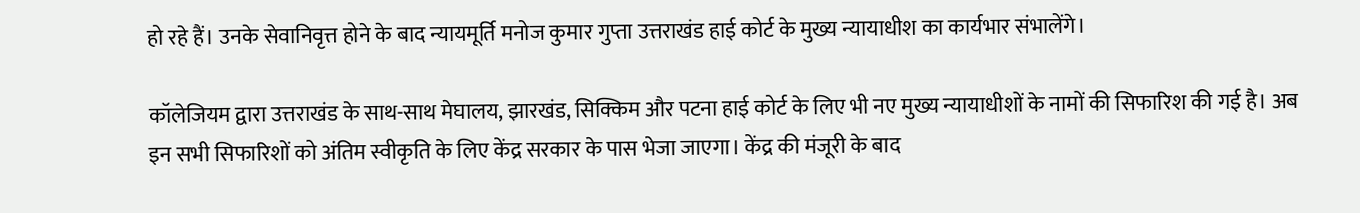हो रहे हैं। उनके सेवानिवृत्त होने के बाद न्यायमूर्ति मनोज कुमार गुप्ता उत्तराखंड हाई कोर्ट के मुख्य न्यायाधीश का कार्यभार संभालेंगे।

कॉलेजियम द्वारा उत्तराखंड के साथ-साथ मेघालय, झारखंड, सिक्किम और पटना हाई कोर्ट के लिए भी नए मुख्य न्यायाधीशों के नामों की सिफारिश की गई है। अब इन सभी सिफारिशों को अंतिम स्वीकृति के लिए केंद्र सरकार के पास भेजा जाएगा। केंद्र की मंजूरी के बाद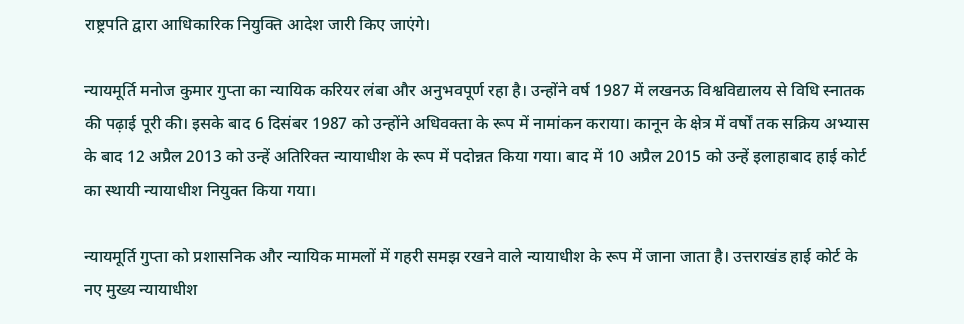राष्ट्रपति द्वारा आधिकारिक नियुक्ति आदेश जारी किए जाएंगे।

न्यायमूर्ति मनोज कुमार गुप्ता का न्यायिक करियर लंबा और अनुभवपूर्ण रहा है। उन्होंने वर्ष 1987 में लखनऊ विश्वविद्यालय से विधि स्नातक की पढ़ाई पूरी की। इसके बाद 6 दिसंबर 1987 को उन्होंने अधिवक्ता के रूप में नामांकन कराया। कानून के क्षेत्र में वर्षों तक सक्रिय अभ्यास के बाद 12 अप्रैल 2013 को उन्हें अतिरिक्त न्यायाधीश के रूप में पदोन्नत किया गया। बाद में 10 अप्रैल 2015 को उन्हें इलाहाबाद हाई कोर्ट का स्थायी न्यायाधीश नियुक्त किया गया।

न्यायमूर्ति गुप्ता को प्रशासनिक और न्यायिक मामलों में गहरी समझ रखने वाले न्यायाधीश के रूप में जाना जाता है। उत्तराखंड हाई कोर्ट के नए मुख्य न्यायाधीश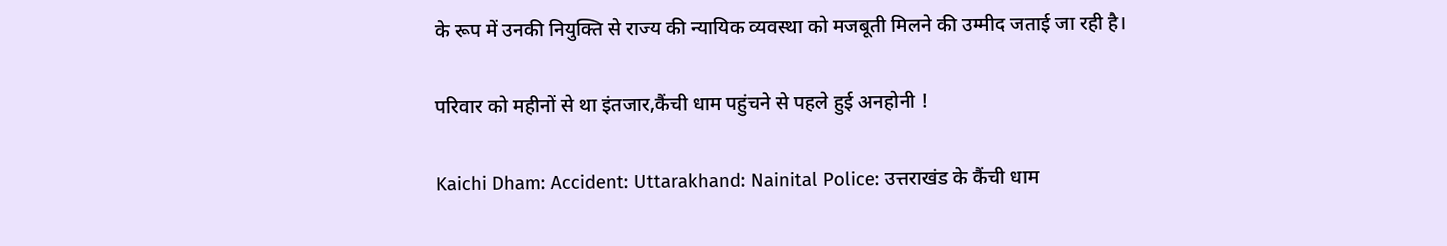के रूप में उनकी नियुक्ति से राज्य की न्यायिक व्यवस्था को मजबूती मिलने की उम्मीद जताई जा रही है।

परिवार को महीनों से था इंतजार,कैंची धाम पहुंचने से पहले हुई अनहोनी !

Kaichi Dham: Accident: Uttarakhand: Nainital Police: उत्तराखंड के कैंची धाम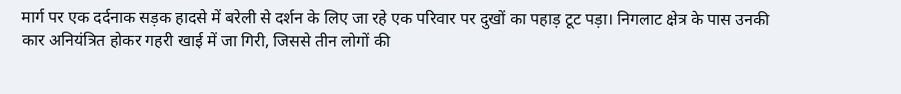मार्ग पर एक दर्दनाक सड़क हादसे में बरेली से दर्शन के लिए जा रहे एक परिवार पर दुखों का पहाड़ टूट पड़ा। निगलाट क्षेत्र के पास उनकी कार अनियंत्रित होकर गहरी खाई में जा गिरी, जिससे तीन लोगों की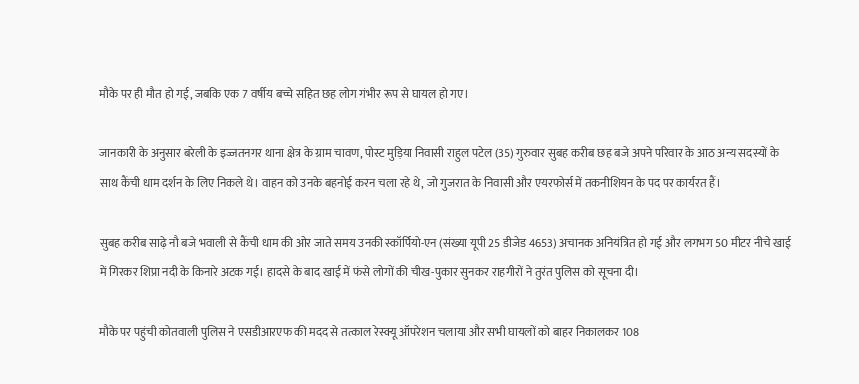मौके पर ही मौत हो गई, जबकि एक 7 वर्षीय बच्चे सहित छह लोग गंभीर रूप से घायल हो गए।

जानकारी के अनुसार बरेली के इज्जतनगर थाना क्षेत्र के ग्राम चावण, पोस्ट मुड़िया निवासी राहुल पटेल (35) गुरुवार सुबह करीब छह बजे अपने परिवार के आठ अन्य सदस्यों के साथ कैंची धाम दर्शन के लिए निकले थे। वाहन को उनके बहनोई करन चला रहे थे, जो गुजरात के निवासी और एयरफोर्स में तकनीशियन के पद पर कार्यरत हैं।

सुबह करीब साढ़े नौ बजे भवाली से कैंची धाम की ओर जाते समय उनकी स्कॉर्पियो-एन (संख्या यूपी 25 डीजेड 4653) अचानक अनियंत्रित हो गई और लगभग 50 मीटर नीचे खाई में गिरकर शिप्रा नदी के किनारे अटक गई। हादसे के बाद खाई में फंसे लोगों की चीख-पुकार सुनकर राहगीरों ने तुरंत पुलिस को सूचना दी।

मौके पर पहुंची कोतवाली पुलिस ने एसडीआरएफ की मदद से तत्काल रेस्क्यू ऑपरेशन चलाया और सभी घायलों को बाहर निकालकर 108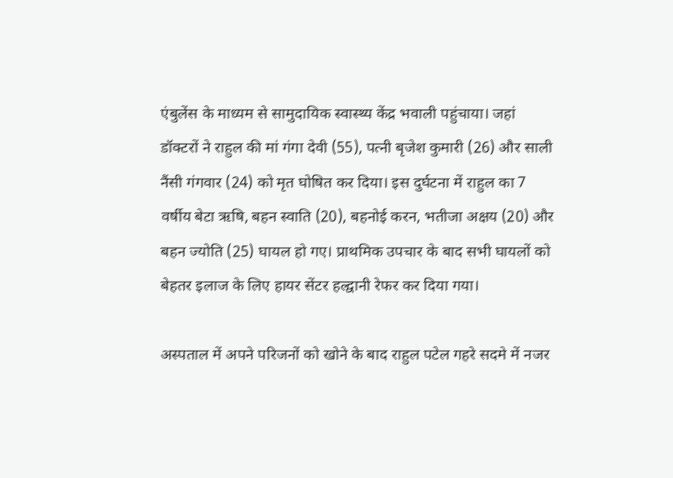एंबुलेंस के माध्यम से सामुदायिक स्वास्थ्य केंद्र भवाली पहुंचाया। जहां डॉक्टरों ने राहुल की मां गंगा देवी (55), पत्नी बृजेश कुमारी (26) और साली नैंसी गंगवार (24) को मृत घोषित कर दिया। इस दुर्घटना में राहुल का 7 वर्षीय बेटा ऋषि, बहन स्वाति (20), बहनोई करन, भतीजा अक्षय (20) और बहन ज्योति (25) घायल हो गए। प्राथमिक उपचार के बाद सभी घायलों को बेहतर इलाज के लिए हायर सेंटर हल्द्वानी रेफर कर दिया गया।

अस्पताल में अपने परिजनों को खोने के बाद राहुल पटेल गहरे सदमे में नजर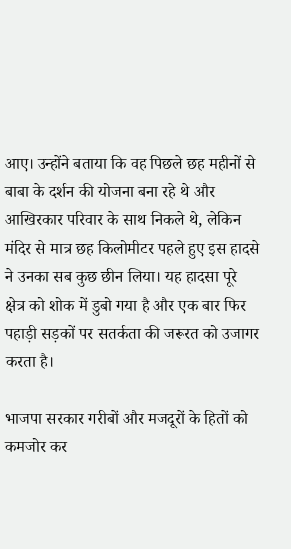आए। उन्होंने बताया कि वह पिछले छह महीनों से बाबा के दर्शन की योजना बना रहे थे और आखिरकार परिवार के साथ निकले थे, लेकिन मंदिर से मात्र छह किलोमीटर पहले हुए इस हादसे ने उनका सब कुछ छीन लिया। यह हादसा पूरे क्षेत्र को शोक में डुबो गया है और एक बार फिर पहाड़ी सड़कों पर सतर्कता की जरूरत को उजागर करता है।

भाजपा सरकार गरीबों और मजदूरों के हितों को कमजोर कर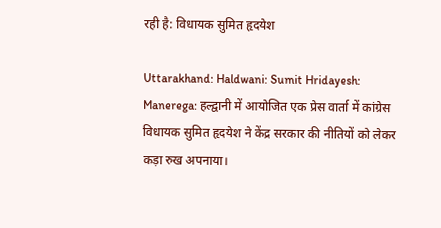रही है: विधायक सुमित हृदयेश

Uttarakhand: Haldwani: Sumit Hridayesh: Manerega: हल्द्वानी में आयोजित एक प्रेस वार्ता में कांग्रेस विधायक सुमित हृदयेश ने केंद्र सरकार की नीतियों को लेकर कड़ा रुख अपनाया।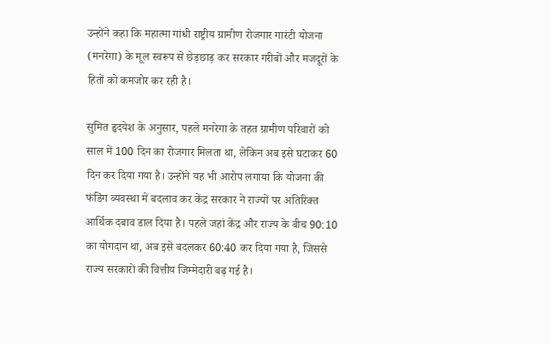उन्होंने कहा कि महात्मा गांधी राष्ट्रीय ग्रामीण रोजगार गारंटी योजना (मनरेगा) के मूल स्वरूप से छेड़छाड़ कर सरकार गरीबों और मजदूरों के हितों को कमजोर कर रही है।

सुमित हृदयेश के अनुसार, पहले मनरेगा के तहत ग्रामीण परिवारों को साल में 100 दिन का रोजगार मिलता था, लेकिन अब इसे घटाकर 60 दिन कर दिया गया है। उन्होंने यह भी आरोप लगाया कि योजना की फंडिंग व्यवस्था में बदलाव कर केंद्र सरकार ने राज्यों पर अतिरिक्त आर्थिक दबाव डाल दिया है। पहले जहां केंद्र और राज्य के बीच 90:10 का योगदान था, अब इसे बदलकर 60:40 कर दिया गया है, जिससे राज्य सरकारों की वित्तीय जिम्मेदारी बढ़ गई है।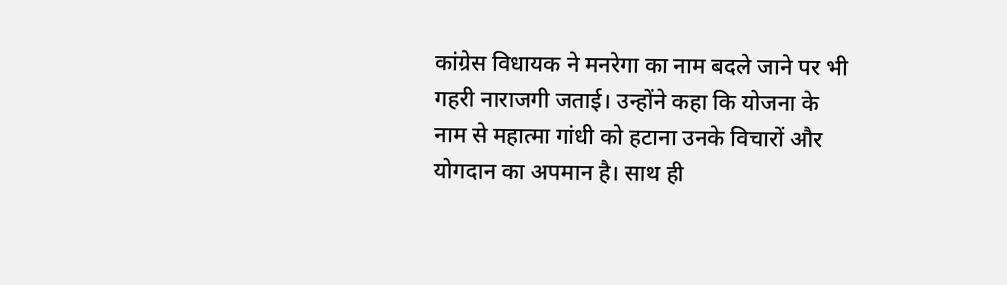कांग्रेस विधायक ने मनरेगा का नाम बदले जाने पर भी गहरी नाराजगी जताई। उन्होंने कहा कि योजना के नाम से महात्मा गांधी को हटाना उनके विचारों और योगदान का अपमान है। साथ ही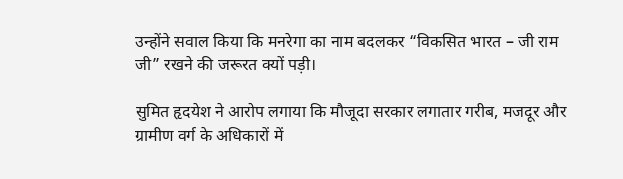उन्होंने सवाल किया कि मनरेगा का नाम बदलकर “विकसित भारत – जी राम जी” रखने की जरूरत क्यों पड़ी।

सुमित हृदयेश ने आरोप लगाया कि मौजूदा सरकार लगातार गरीब, मजदूर और ग्रामीण वर्ग के अधिकारों में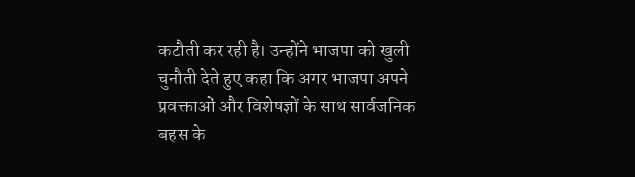कटौती कर रही है। उन्होंने भाजपा को खुली चुनौती देते हुए कहा कि अगर भाजपा अपने प्रवक्ताओं और विशेषज्ञों के साथ सार्वजनिक बहस के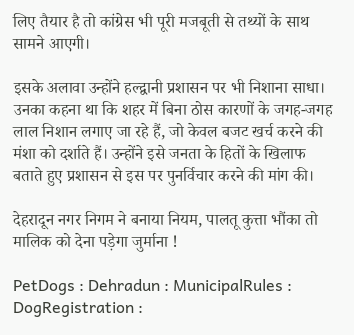लिए तैयार है तो कांग्रेस भी पूरी मजबूती से तथ्यों के साथ सामने आएगी।

इसके अलावा उन्होंने हल्द्वानी प्रशासन पर भी निशाना साधा। उनका कहना था कि शहर में बिना ठोस कारणों के जगह-जगह लाल निशान लगाए जा रहे हैं, जो केवल बजट खर्च करने की मंशा को दर्शाते हैं। उन्होंने इसे जनता के हितों के खिलाफ बताते हुए प्रशासन से इस पर पुनर्विचार करने की मांग की।

देहरादून नगर निगम ने बनाया नियम, पालतू कुत्ता भौंका तो मालिक को देना पड़ेगा जुर्माना !

PetDogs : Dehradun : MunicipalRules : DogRegistration :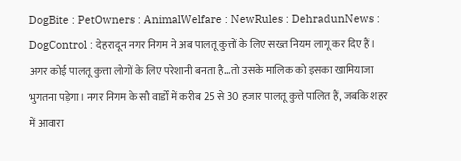DogBite : PetOwners : AnimalWelfare : NewRules : DehradunNews : DogControl : देहरादून नगर निगम ने अब पालतू कुत्तों के लिए सख्त नियम लागू कर दिए हैं। अगर कोई पालतू कुत्ता लोगों के लिए परेशानी बनता है…तो उसके मालिक को इसका खामियाजा भुगतना पड़ेगा। नगर निगम के सौ वार्डों में करीब 25 से 30 हजार पालतू कुत्ते पालित हैं, जबकि शहर में आवारा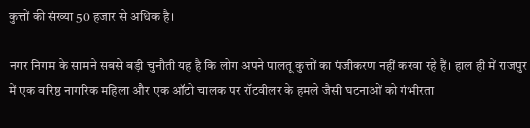कुत्तों की संख्या 50 हजार से अधिक है।

नगर निगम के सामने सबसे बड़ी चुनौती यह है कि लोग अपने पालतू कुत्तों का पंजीकरण नहीं करवा रहे हैं। हाल ही में राजपुर में एक वरिष्ठ नागरिक महिला और एक ऑटो चालक पर रॉटवीलर के हमले जैसी घटनाओं को गंभीरता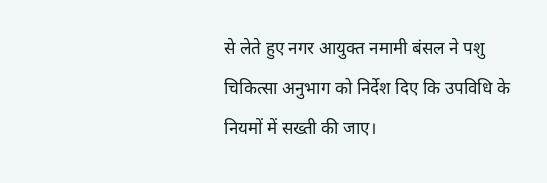से लेते हुए नगर आयुक्त नमामी बंसल ने पशु चिकित्सा अनुभाग को निर्देश दिए कि उपविधि के नियमों में सख्ती की जाए।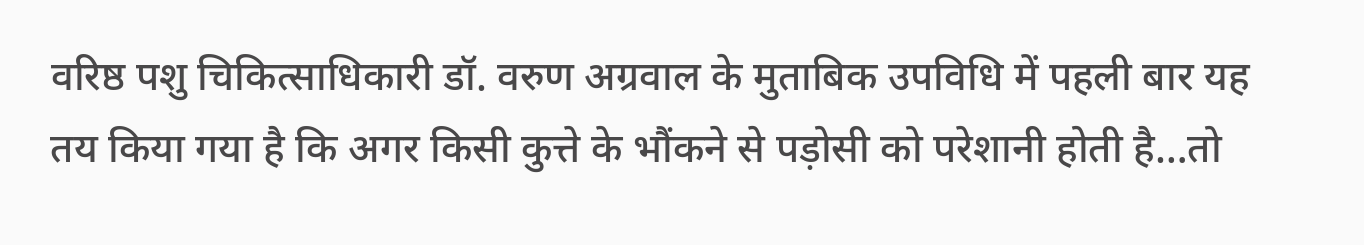वरिष्ठ पशु चिकित्साधिकारी डॉ. वरुण अग्रवाल के मुताबिक उपविधि में पहली बार यह तय किया गया है कि अगर किसी कुत्ते के भौंकने से पड़ोसी को परेशानी होती है…तो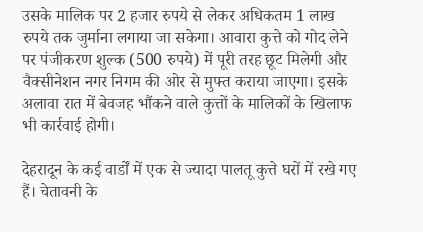उसके मालिक पर 2 हजार रुपये से लेकर अधिकतम 1 लाख रुपये तक जुर्माना लगाया जा सकेगा। आवारा कुत्ते को गोद लेने पर पंजीकरण शुल्क (500 रुपये) में पूरी तरह छूट मिलेगी और वैक्सीनेशन नगर निगम की ओर से मुफ्त कराया जाएगा। इसके अलावा रात में बेवजह भौंकने वाले कुत्तों के मालिकों के खिलाफ भी कार्रवाई होगी।

देहरादून के कई वार्डों में एक से ज्यादा पालतू कुत्ते घरों में रखे गए हैं। चेतावनी के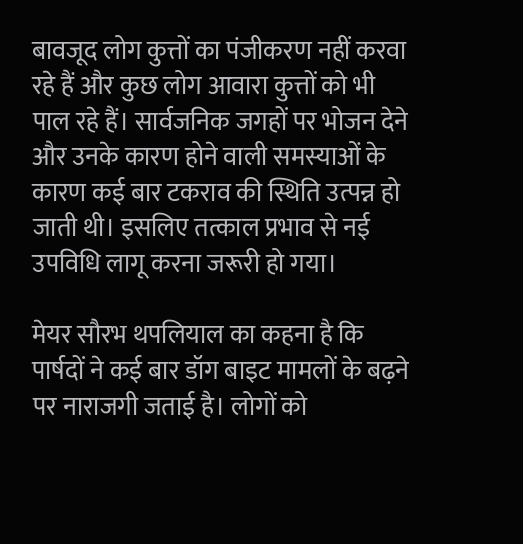बावजूद लोग कुत्तों का पंजीकरण नहीं करवा रहे हैं और कुछ लोग आवारा कुत्तों को भी पाल रहे हैं। सार्वजनिक जगहों पर भोजन देने और उनके कारण होने वाली समस्याओं के कारण कई बार टकराव की स्थिति उत्पन्न हो जाती थी। इसलिए तत्काल प्रभाव से नई उपविधि लागू करना जरूरी हो गया।

मेयर सौरभ थपलियाल का कहना है कि पार्षदों ने कई बार डॉग बाइट मामलों के बढ़ने पर नाराजगी जताई है। लोगों को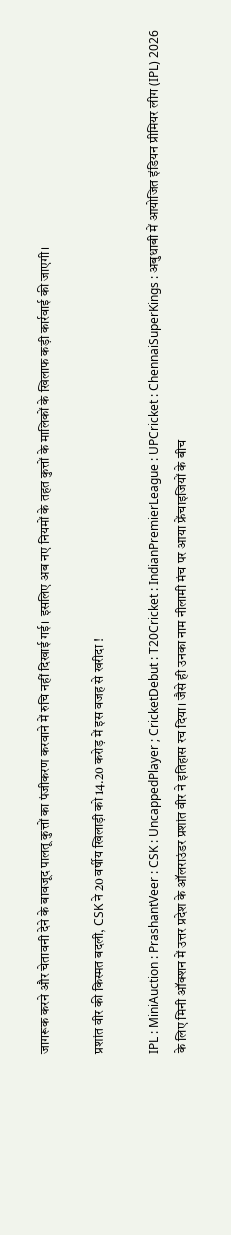जागरूक करने और चेतावनी देने के बावजूद पालतू कुत्तों का पंजीकरण करवाने में रुचि नहीं दिखाई गई। इसलिए अब नए नियमों के तहत कुत्तों के मालिकों के खिलाफ कड़ी कार्रवाई की जाएगी।

प्रशांत वीर की किस्मत बदली, CSK ने 20 वर्षीय खिलाड़ी को 14.20 करोड़ में इस वजह से खरीदा !

IPL : MiniAuction : PrashantVeer : CSK : UncappedPlayer ; CricketDebut : T20Cricket : IndianPremierLeague : UPCricket : ChennaiSuperKings : अबुधाबी में आयोजित इंडियन प्रीमियर लीग (IPL) 2026 के लिए मिनी ऑक्शन में उत्तर प्रदेश के ऑलराउंडर प्रशांत वीर ने इतिहास रच दिया। जैसे ही उनका नाम नीलामी मंच पर आया फ्रेंचाइजियों के बीच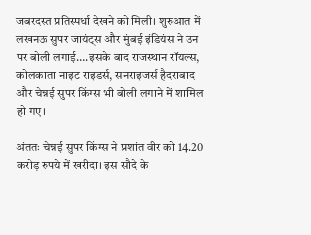जबरदस्त प्रतिस्पर्धा देखने को मिली। शुरुआत में लखनऊ सुपर जायंट्स और मुंबई इंडियंस ने उन पर बोली लगाई….इसके बाद राजस्थान रॉयल्स, कोलकाता नाइट राइडर्स, सनराइजर्स हैदराबाद और चेन्नई सुपर किंग्स भी बोली लगाने में शामिल हो गए।

अंततः चेन्नई सुपर किंग्स ने प्रशांत वीर को 14.20 करोड़ रुपये में खरीदा। इस सौदे के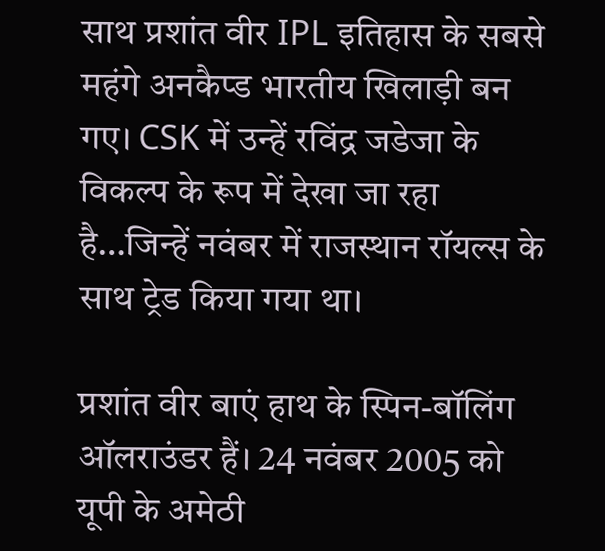साथ प्रशांत वीर IPL इतिहास के सबसे महंगे अनकैप्ड भारतीय खिलाड़ी बन गए। CSK में उन्हें रविंद्र जडेजा के विकल्प के रूप में देखा जा रहा है…जिन्हें नवंबर में राजस्थान रॉयल्स के साथ ट्रेड किया गया था।

प्रशांत वीर बाएं हाथ के स्पिन-बॉलिंग ऑलराउंडर हैं। 24 नवंबर 2005 को यूपी के अमेठी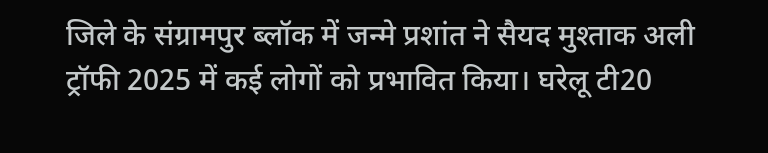जिले के संग्रामपुर ब्लॉक में जन्मे प्रशांत ने सैयद मुश्ताक अली ट्रॉफी 2025 में कई लोगों को प्रभावित किया। घरेलू टी20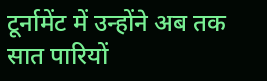टूर्नामेंट में उन्होंने अब तक सात पारियों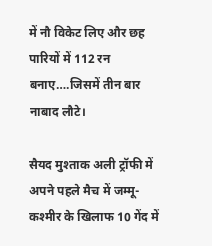में नौ विकेट लिए और छह पारियों में 112 रन बनाए….जिसमें तीन बार नाबाद लौटे।

सैयद मुश्ताक अली ट्रॉफी में अपने पहले मैच में जम्मू-कश्मीर के खिलाफ 10 गेंद में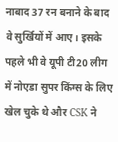नाबाद 37 रन बनाने के बाद वे सुर्खियों में आए। इसके पहले भी वे यूपी टी20 लीग में नोएडा सुपर किंग्स के लिए खेल चुके थे और CSK ने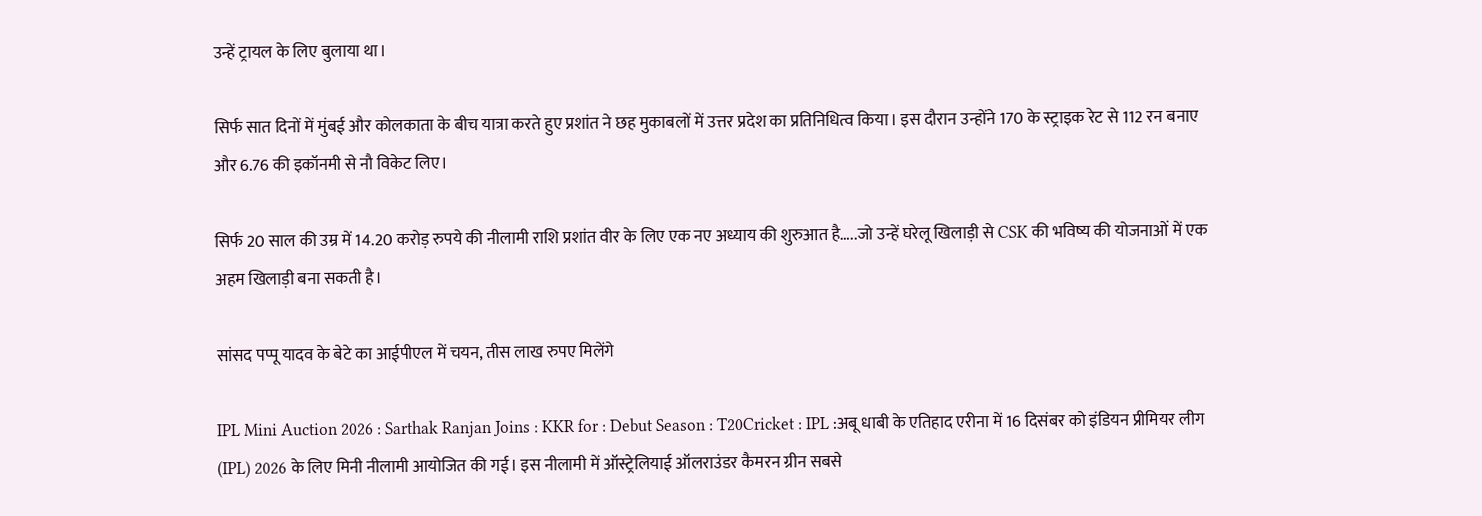उन्हें ट्रायल के लिए बुलाया था।

सिर्फ सात दिनों में मुंबई और कोलकाता के बीच यात्रा करते हुए प्रशांत ने छह मुकाबलों में उत्तर प्रदेश का प्रतिनिधित्व किया। इस दौरान उन्होंने 170 के स्ट्राइक रेट से 112 रन बनाए और 6.76 की इकॉनमी से नौ विकेट लिए।

सिर्फ 20 साल की उम्र में 14.20 करोड़ रुपये की नीलामी राशि प्रशांत वीर के लिए एक नए अध्याय की शुरुआत है…..जो उन्हें घरेलू खिलाड़ी से CSK की भविष्य की योजनाओं में एक अहम खिलाड़ी बना सकती है।

सांसद पप्पू यादव के बेटे का आईपीएल में चयन, तीस लाख रुपए मिलेंगे

IPL Mini Auction 2026 : Sarthak Ranjan Joins : KKR for : Debut Season : T20Cricket : IPL :अबू धाबी के एतिहाद एरीना में 16 दिसंबर को इंडियन प्रीमियर लीग (IPL) 2026 के लिए मिनी नीलामी आयोजित की गई। इस नीलामी में ऑस्ट्रेलियाई ऑलराउंडर कैमरन ग्रीन सबसे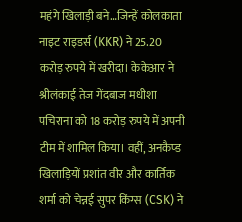महंगे खिलाड़ी बने…जिन्हें कोलकाता नाइट राइडर्स (KKR) ने 25.20 करोड़ रुपये में खरीदा। केकेआर ने श्रीलंकाई तेज गेंदबाज मधीशा पचिराना को 18 करोड़ रुपये में अपनी टीम में शामिल किया। वहीं, अनकैप्ड खिलाड़ियों प्रशांत वीर और कार्तिक शर्मा को चेन्नई सुपर किंग्स (CSK) ने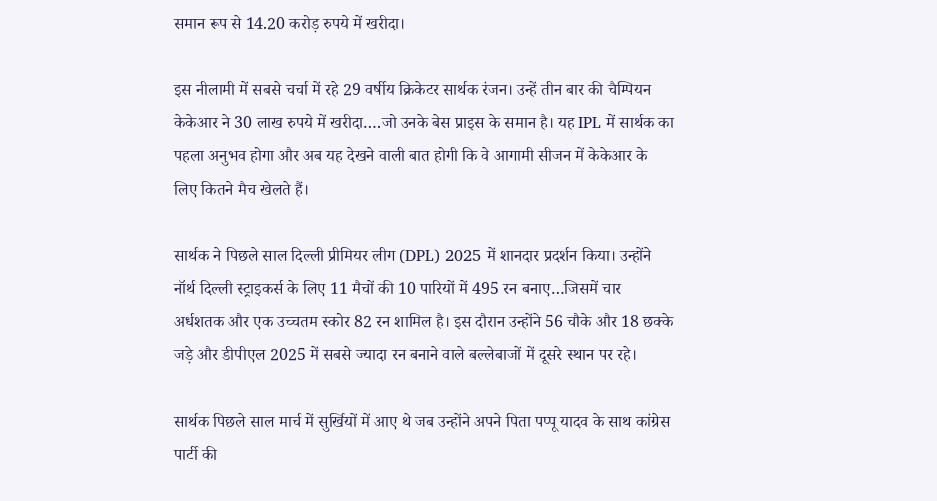समान रूप से 14.20 करोड़ रुपये में खरीदा।

इस नीलामी में सबसे चर्चा में रहे 29 वर्षीय क्रिकेटर सार्थक रंजन। उन्हें तीन बार की चैम्पियन केकेआर ने 30 लाख रुपये में खरीदा….जो उनके बेस प्राइस के समान है। यह IPL में सार्थक का पहला अनुभव होगा और अब यह देखने वाली बात होगी कि वे आगामी सीजन में केकेआर के लिए कितने मैच खेलते हैं।

सार्थक ने पिछले साल दिल्ली प्रीमियर लीग (DPL) 2025 में शानदार प्रदर्शन किया। उन्होंने नॉर्थ दिल्ली स्ट्राइकर्स के लिए 11 मैचों की 10 पारियों में 495 रन बनाए…जिसमें चार अर्धशतक और एक उच्चतम स्कोर 82 रन शामिल है। इस दौरान उन्होंने 56 चौके और 18 छक्के जड़े और डीपीएल 2025 में सबसे ज्यादा रन बनाने वाले बल्लेबाजों में दूसरे स्थान पर रहे।

सार्थक पिछले साल मार्च में सुर्खियों में आए थे जब उन्होंने अपने पिता पप्पू यादव के साथ कांग्रेस पार्टी की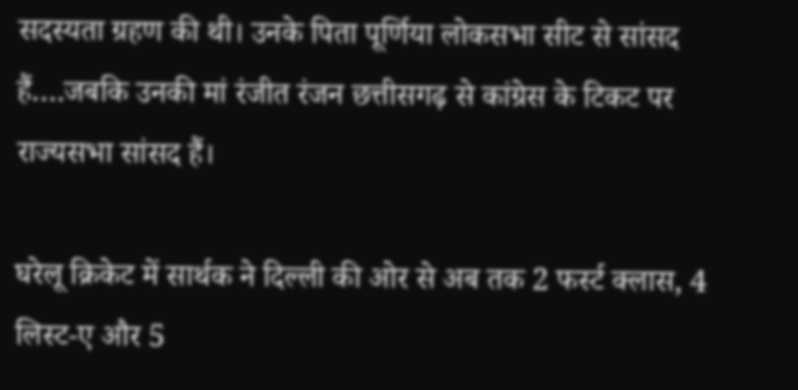सदस्यता ग्रहण की थी। उनके पिता पूर्णिया लोकसभा सीट से सांसद हैं….जबकि उनकी मां रंजीत रंजन छत्तीसगढ़ से कांग्रेस के टिकट पर राज्यसभा सांसद हैं।

घरेलू क्रिकेट में सार्थक ने दिल्ली की ओर से अब तक 2 फर्स्ट क्लास, 4 लिस्ट-ए और 5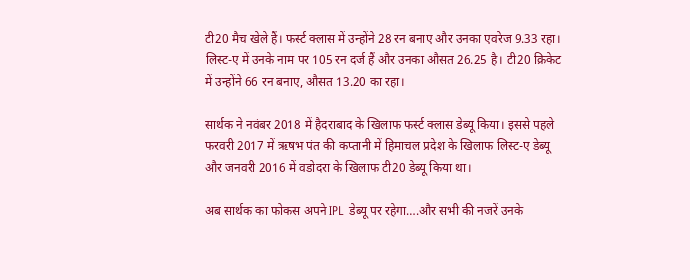टी20 मैच खेले हैं। फर्स्ट क्लास में उन्होंने 28 रन बनाए और उनका एवरेज 9.33 रहा। लिस्ट-ए में उनके नाम पर 105 रन दर्ज हैं और उनका औसत 26.25 है। टी20 क्रिकेट में उन्होंने 66 रन बनाए, औसत 13.20 का रहा।

सार्थक ने नवंबर 2018 में हैदराबाद के खिलाफ फर्स्ट क्लास डेब्यू किया। इससे पहले फरवरी 2017 में ऋषभ पंत की कप्तानी में हिमाचल प्रदेश के खिलाफ लिस्ट-ए डेब्यू और जनवरी 2016 में वडोदरा के खिलाफ टी20 डेब्यू किया था।

अब सार्थक का फोकस अपने IPL डेब्यू पर रहेगा….और सभी की नजरें उनके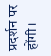प्रदर्शन पर होंगी।